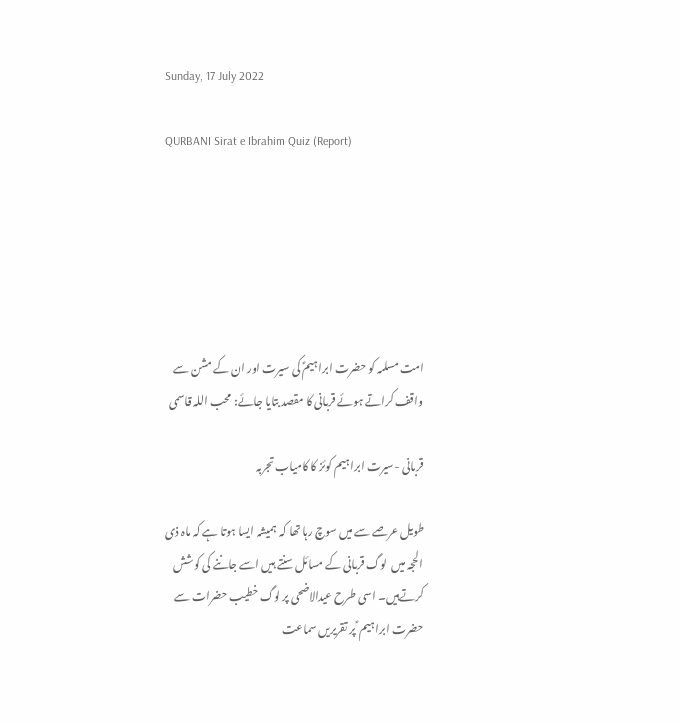Sunday, 17 July 2022

QURBANI Sirat e Ibrahim Quiz (Report)






امت مسلمہ کو حضرت ابراہیمؑ کی سیرت اور ان کے مشن سے واقف کراتے ہوئے قربانی کا مقصد بتایا جائے: محب اللہ قاسمی

قربانی -سیرت ابراہیم کوئز کا کامیاب تجربہ

طویل عرصے سے میں سوچ رہا تھا کہ  ہمیشہ ایسا ہوتا ہے کہ ماہ ذی الحجہ میں  لوگ قربانی کے مسائل سنتے ہیں اسے جاننے کی کوشش کرتےہیں۔ اسی طرح عیدالاضحی پر لوگ خطیب حضرات سے حضرت ابراہیم ؑ پر تقریریں سماعت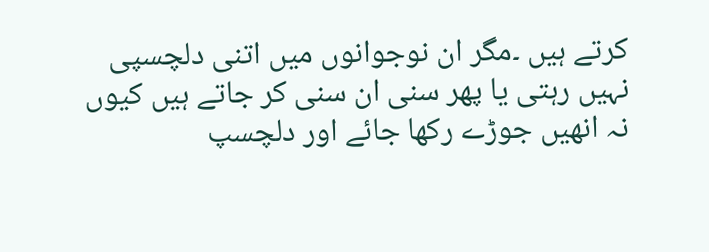کرتے ہیں ۔مگر ان نوجوانوں میں اتنی دلچسپی نہیں رہتی یا پھر سنی ان سنی کر جاتے ہیں کیوں نہ انھیں جوڑے رکھا جائے اور دلچسپ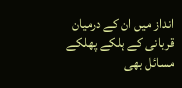انداز میں ان کے درمیان قربانی کے ہلکے پھلکے مسائل بھی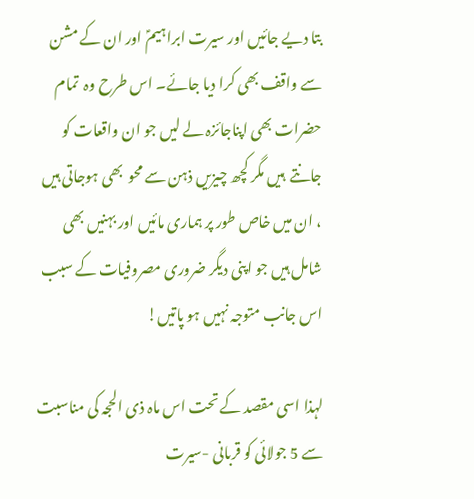بتا دیے جائیں اور سیرت ابراہیمؑ اور ان کے مشن سے واقف بھی کرا دیا جائے۔ اس طرح وہ  تمام حضرات بھی اپناجائزہ لے لیں جو ان واقعات کو جانتے  ہیں مگر کچھ چیزیں ذہن سے محو  بھی ہوجاتی ہیں ، ان میں خاص طور پر ہماری مائیں اور بہنیں بھی شامل ہیں جو اپنی دیگر ضروری مصروفیات کے سبب اس جانب متوجہ نہیں ہو پاتیں!

لہذا اسی مقصد کے تحت اس ماہ ذی الحجہ کی مناسبت سے 5 جولائی کو قربانی -سیرت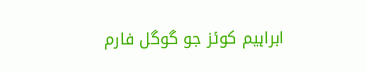ابراہیم کوئز جو گوگل فارم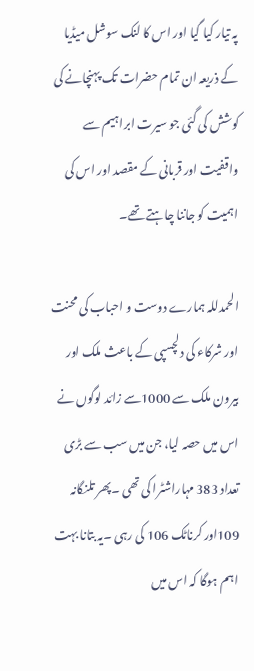پہ تیار کیا گیا اور اس کا لنک سوشل میڈیا کے ذریعہ ان تمام حضرات تک پہنچانے کی کوشش کی گئی جو سیرت ابراہیم سے واقفیت اور قربانی کے مقصد اور اس کی اہمیت کو جاننا چاہتے تھے۔

الحمدللہ ہمارے دوست و احباب کی محنت اور شرکاء کی دلچسپی کے باعث ملک اور بیرون ملک سے 1000سے زائد لوگوں نے اس میں حصہ لیا، جن میں سب سے بڑی تعداد 383 مہاراشٹرا کی تھی ۔پھر تلنگانہ 109اور کرناٹک 106 کی رہی ۔یہ بتانا بہت اہم ہوگا کہ اس میں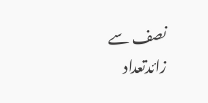نصف سے زائدتعداد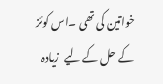خواتین کی تھی ۔اس کوئز کے حل کے لیے  زیادہ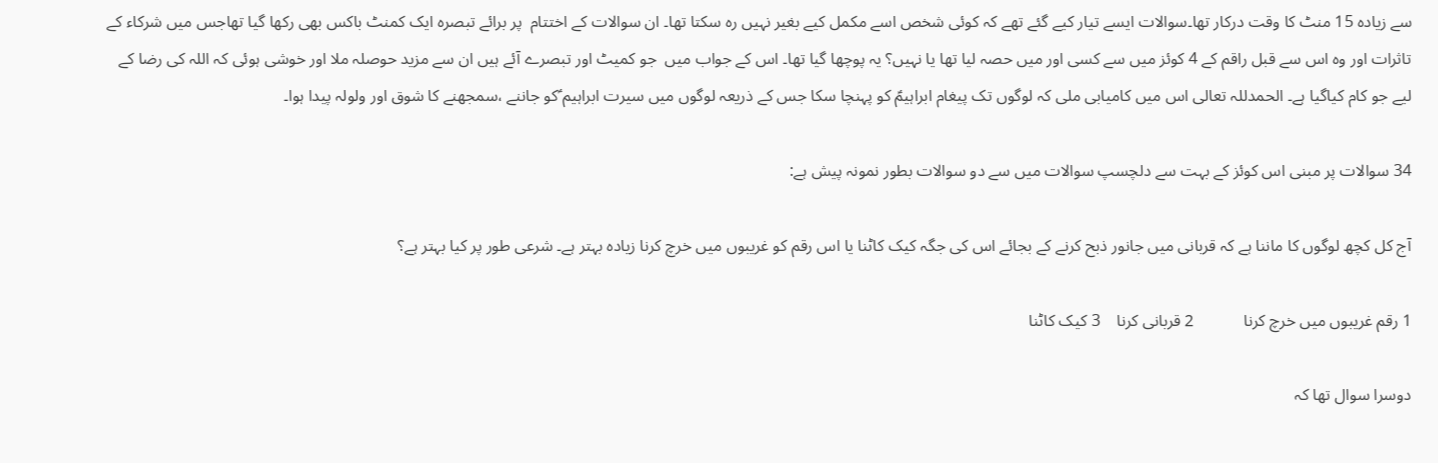سے زیادہ 15 منٹ کا وقت درکار تھا۔سوالات ایسے تیار کیے گئے تھے کہ کوئی شخص اسے مکمل کیے بغیر نہیں رہ سکتا تھا۔ ان سوالات کے اختتام  پر برائے تبصرہ ایک کمنٹ باکس بھی رکھا گیا تھاجس میں شرکاء کے تاثرات اور وہ اس سے قبل راقم کے 4 کوئز میں سے کسی اور میں حصہ لیا تھا یا نہیں؟ یہ پوچھا گیا تھا۔ اس کے جواب میں  جو کمیٹ اور تبصرے آئے ہیں ان سے مزید حوصلہ ملا اور خوشی ہوئی کہ اللہ کی رضا کے لیے جو کام کیاگیا ہے۔ الحمدللہ تعالی اس میں کامیابی ملی کہ لوگوں تک پیغام ابراہیمؑ کو پہنچا سکا جس کے ذریعہ لوگوں میں سیرت ابراہیم ؑکو جاننے ،سمجھنے کا شوق اور ولولہ پیدا ہوا۔

34 سوالات پر مبنی اس کوئز کے بہت سے دلچسپ سوالات میں سے دو سوالات بطور نمونہ پیش ہے:

آج کل کچھ لوگوں کا ماننا ہے کہ قربانی میں جانور ذبح کرنے کے بجائے اس کی جگہ کیک کاٹنا یا اس رقم کو غریبوں میں خرچ کرنا زیادہ بہتر ہے۔ شرعی طور پر کیا بہتر ہے؟

1 رقم غریبوں میں خرچ کرنا            2 قربانی کرنا    3 کیک کاٹنا

دوسرا سوال تھا کہ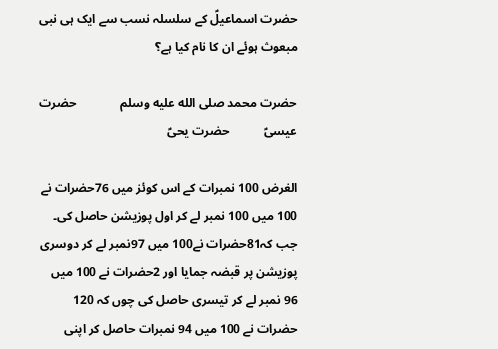حضرت اسماعیلؑ کے سلسلہ نسب سے ایک ہی نبی مبعوث ہوئے ان کا نام کیا ہے؟

حضرت محمد صلى الله عليه وسلم              حضرت عیسیؑ           حضرت یحیؑ

الغرض 100 نمبرات کے اس کوئز میں 76حضرات نے 100 میں 100 نمبر لے کر اول پوزیشن حاصل کی۔ جب کہ81حضرات نے100 میں 97نمبر لے کر دوسری پوزیشن پر قبضہ جمایا اور 2حضرات نے 100 میں 96 نمبر لے کر تیسری حاصل کی چوں کہ 120 حضرات نے 100 میں 94 نمبرات حاصل کر اپنی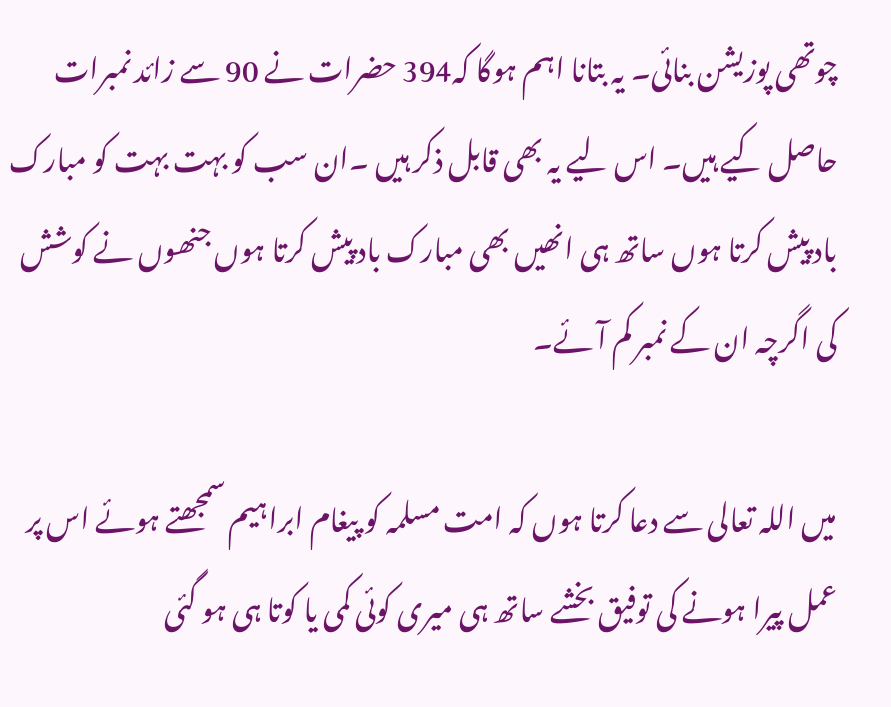چوتھی پوزیشن بنائی۔ یہ بتانا اہم ہوگا کہ394 حضرات نے 90 سے زائد نمبرات حاصل کیے ہیں۔ اس لیے یہ بھی قابل ذکر ہیں ۔ان سب کو بہت بہت کو مبارک باد پیش کرتا ہوں ساتھ ہی انھیں بھی مبارک باد پیش کرتا ہوں جنھوں نے کوشش کی اگرچہ ان کے نمبر کم آئے۔

میں اللہ تعالی سے دعا کرتا ہوں کہ امت مسلمہ کو پیغام ابراہیم سمجھتے ہوئے اس پر عمل پیرا ہونے کی توفیق بخشے ساتھ ہی میری کوئی کمی یا کوتا ہی ہو گئی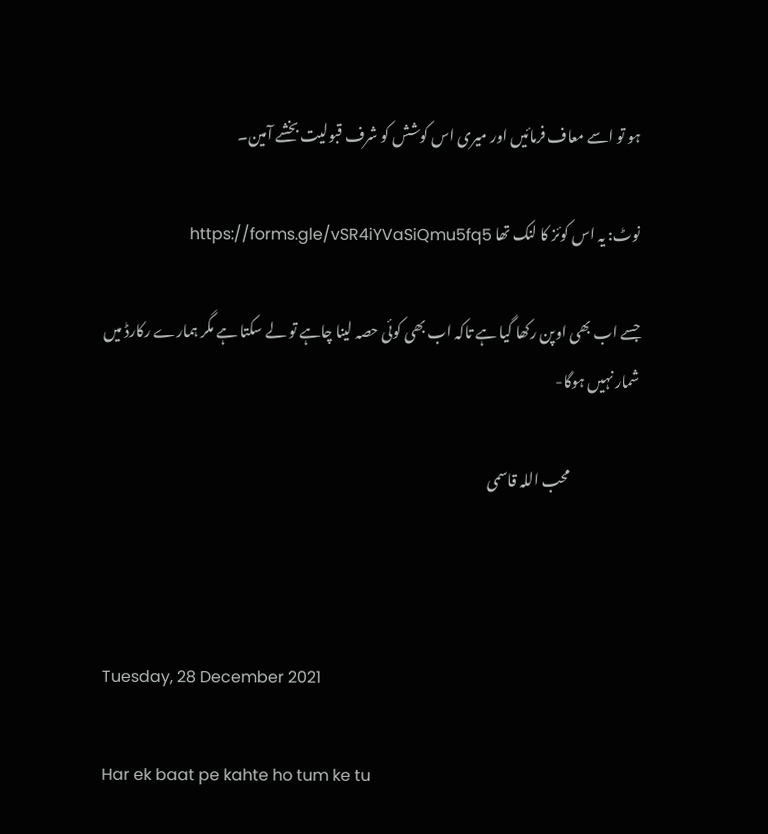ہو تو اسے معاف فرمائیں اور میری اس کوشش کو شرف قبولیت بخشے آمین۔

نوٹ: یہ اس کوئز کا لنک تھا https://forms.gle/vSR4iYVaSiQmu5fq5

جسے اب بھی اوپن رکھا گیا ہے تاکہ اب بھی کوئی حصہ لینا چاہے تو لے سکتا ہے مگر ہمارے رکارڈ میں شمار نہیں ہوگا-

                        محب اللہ قاسمی



Tuesday, 28 December 2021

Har ek baat pe kahte ho tum ke tu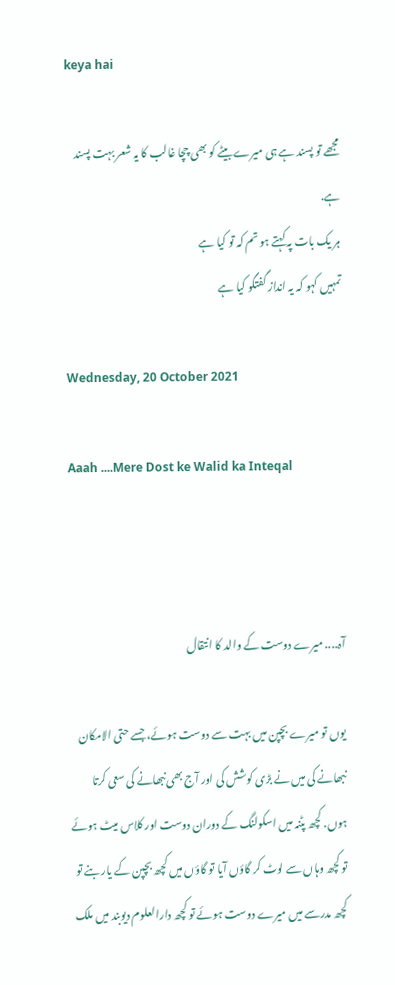keya hai

مجھے تو پسند ہے ہی میرے بیٹے کو بھی چچا غالب کا یہ شعر بہت پسند ہے.
ہر یک بات پہ کہتے ہو تم کہ تو کیا ہے
تمہیں کہو کہ یہ انداز گفتگو کیا ہے

Wednesday, 20 October 2021

Aaah ....Mere Dost ke Walid ka Inteqal



آہ.... میرے دوست کے والد کا انتقال

یوں تو میرے بچپن میں بہت سے دوست ہوئے، جسے حتی الامکان نبھانے کی میں نے بڑی کوشش کی اور آج بھی نبھانے کی سعی کرتا ہوں. کچھ پٹنہ میں اسکولنگ کے دوران دوست اور کلاس میٹ ہوئے تو کچھ وہاں سے لوٹ کر گاؤں آیا تو گاؤں میں کچھ بچپن کے یار بنے تو کچھ مدرسے میں میرے دوست ہوئے تو کچھ دارالعلوم دیوبند میں ملک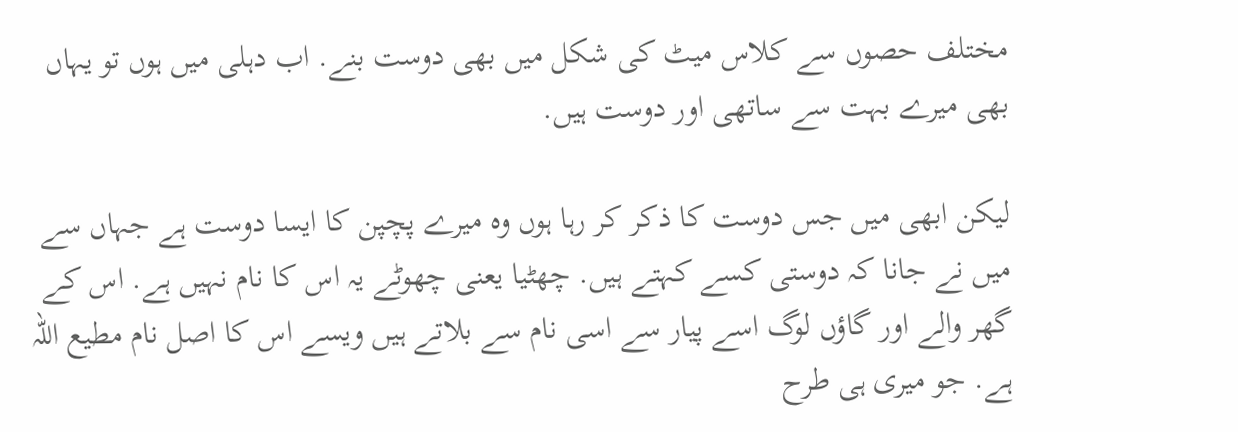مختلف حصوں سے کلاس میٹ کی شکل میں بھی دوست بنے. اب دہلی میں ہوں تو یہاں بھی میرے بہت سے ساتھی اور دوست ہیں.

لیکن ابھی میں جس دوست کا ذکر کر رہا ہوں وہ میرے پچپن کا ایسا دوست ہے جہاں سے میں نے جانا کہ دوستی کسے کہتے ہیں. چھٹیا یعنی چھوٹے یہ اس کا نام نہیں ہے. اس کے گھر والے اور گاؤں لوگ اسے پیار سے اسی نام سے بلاتے ہیں ویسے اس کا اصل نام مطیع اللہ ہے. جو میری ہی طرح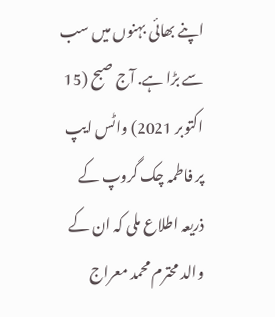اپنے بھائی بہنوں میں سب سے بڑا ہے. آج صبح (15 اکتوبر 2021) واٹس ایپ پر فاطمہ چک گروپ کے ذریعہ اطلاع ملی کہ ان کے والد محترم محمد معراج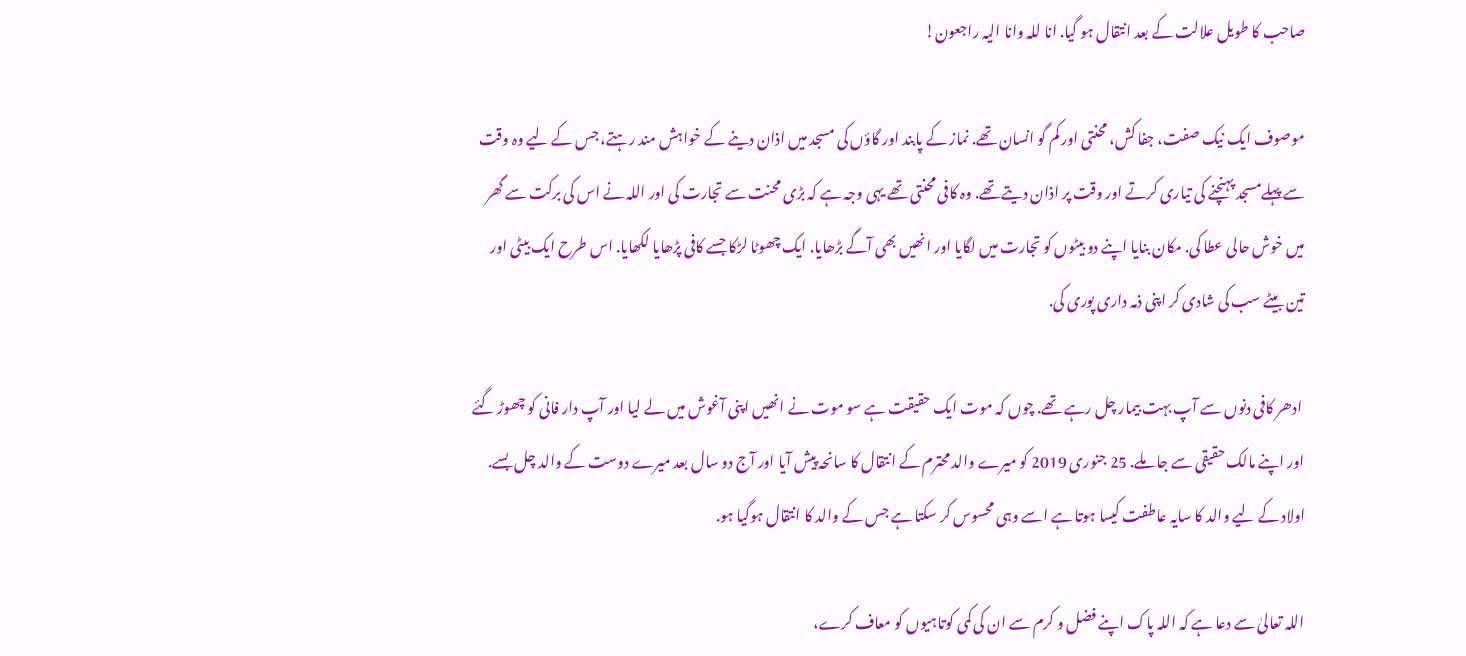صاحب کا طویل علالت کے بعد انتقال ہو گیا. انا للہ وانا الیہ راجعون!

موصوف ایک نیک صفت، جفا کش، محنتی اور کم گو انسان تھے. نماز کے پابند اور گاؤں کی مسجد میں اذان دینے کے خواہش مند رہتے، جس کے لیے وہ وقت سے پہلےمسجد پہنچنے کی تیاری کرتے اور وقت پر اذان دیتے تھے. وہ کافی محنتی تھے یہی وجہ ہے کہ بڑی محنت سے تجارت کی اور اللہ نے اس کی برکت سے گھر میں خوش حالی عطا کی. مکان بنایا اپنے دو بیٹوں کو تجارت میں لگایا اور انھیں بھی آگے بڑھایا. ایک چھوٹا لڑکا جسے کافی پڑھایا لکھایا. اس طرح ایک بیٹی اور تین بیٹے سب کی شادی کر اپنی ذمہ داری پوری کی.

 ادھر کافی دنوں سے آپ بہت بیمار چل رہے تھے. چوں کہ موت ایک حقیقت ہے سو موت نے انھیں اپنی آغوش میں لے لیا اور آپ دار فانی کو چھوڑ گئے اور اپنے مالک حقیقی سے جا ملے. 25 جنوری 2019 کو میرے والد محترم کے انتقال کا سانحہ پیش آیا اور آج دو سال بعد میرے دوست کے والد چل بسے. اولاد کے لیے والد کا سایہ عاطفت کیسا ہوتا ہے اسے وہی محسوس کر سکتا ہے جس کے والد کا انتقال ہوگیا ہو.

اللہ تعالیٰ سے دعا ہے کہ اللہ پاک اپنے فضل و کرم سے ان کی کمی کوتاہیوں کو معاف کرے،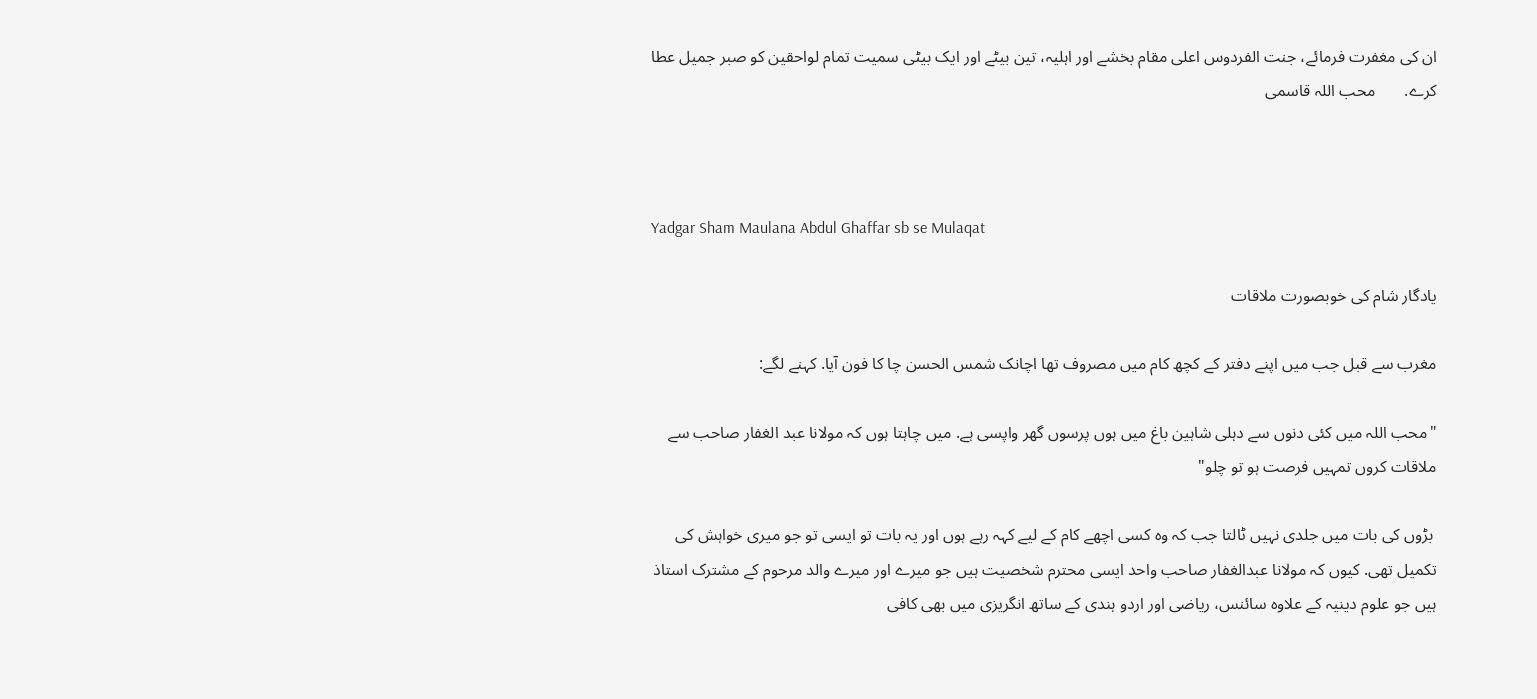ان کی مغفرت فرمائے، جنت الفردوس اعلی مقام بخشے اور اہلیہ، تین بیٹے اور ایک بیٹی سمیت تمام لواحقین کو صبر جمیل عطا کرے.       محب اللہ قاسمی



Yadgar Sham Maulana Abdul Ghaffar sb se Mulaqat

یادگار شام کی خوبصورت ملاقات

مغرب سے قبل جب میں اپنے دفتر کے کچھ کام میں مصروف تھا اچانک شمس الحسن چا کا فون آیا. کہنے لگے:

"محب اللہ میں کئی دنوں سے دہلی شاہین باغ میں ہوں پرسوں گھر واپسی ہے. میں چاہتا ہوں کہ مولانا عبد الغفار صاحب سے ملاقات کروں تمہیں فرصت ہو تو چلو"

 بڑوں کی بات میں جلدی نہیں ٹالتا جب کہ وہ کسی اچھے کام کے لیے کہہ رہے ہوں اور یہ بات تو ایسی تو جو میری خواہش کی تکمیل تھی. کیوں کہ مولانا عبدالغفار صاحب واحد ایسی محترم شخصیت ہیں جو میرے اور میرے والد مرحوم کے مشترک استاذ ہیں جو علوم دینیہ کے علاوہ سائنس، ریاضی اور اردو ہندی کے ساتھ انگریزی میں بھی کافی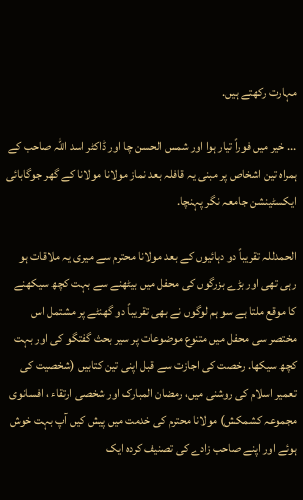مہارت رکھتے ہیں.

... خیر میں فوراً تیار ہوا اور شمس الحسن چا اور ڈاکٹر اسد اللہ صاحب کے ہمراہ تین اشخاص پر مبنی یہ قافلہ بعد نماز مولانا مولانا کے گھر جوگابائی ایکسٹینشن جامعہ نگر پہنچا.

الحمدللہ تقریباً دو دہائیوں کے بعد مولانا محترم سے میری یہ ملاقات ہو رہی تھی اور بڑے بزرگوں کی محفل میں بیٹھنے سے بہت کچھ سیکھنے کا موقع ملتا ہے سو ہم لوگوں نے بھی تقریباً دو گھنٹے پر مشتمل اس مختصر سی محفل میں متنوع موضوعات پر سیر بحث گفتگو کی اور بہت کچھ سیکھا. رخصت کی اجازت سے قبل اپنی تین کتابیں (شخصیت کی تعمیر اسلام کی روشنی میں، رمضان المبارک اور شخصی ارتقاء ، افسانوی مجموعہ کشمکش) مولانا محترم کی خدمت میں پیش کیں آپ بہت خوش ہوئے اور اپنے صاحب زادے کی تصنیف کردہ ایک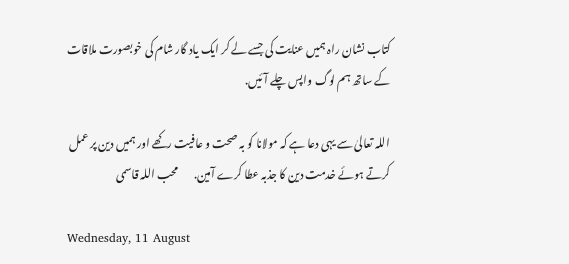کتاب نشان راہ ہمیں عنایت کی جسے لے کر ایک یاد گار شام کی خوبصورت ملاقات کے ساتھ ہم لوگ واپس چلے آئیں.

اللہ تعالیٰ سے یہی دعا ہے کہ مولانا کو بہ صحت و عافیت رکھے اور ہمیں دین پر عمل کرتے ہوئے خدمت دین کا جذبہ عطا کرے آمین.       محب اللہ قاسمی

Wednesday, 11 August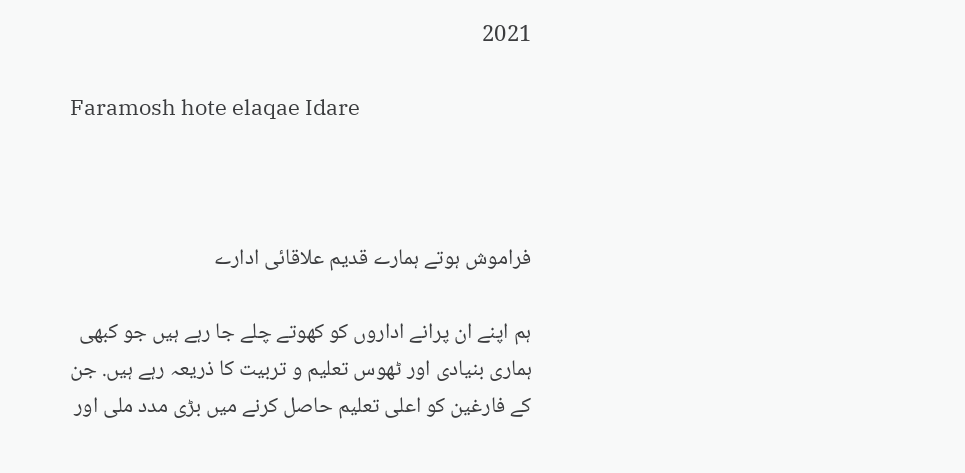2021

Faramosh hote elaqae Idare



فراموش ہوتے ہمارے قدیم علاقائی ادارے

ہم اپنے ان پرانے اداروں کو کھوتے چلے جا رہے ہیں جو کبھی ہماری بنیادی اور ٹھوس تعلیم و تربیت کا ذریعہ رہے ہیں. جن کے فارغین کو اعلی تعلیم حاصل کرنے میں بڑی مدد ملی اور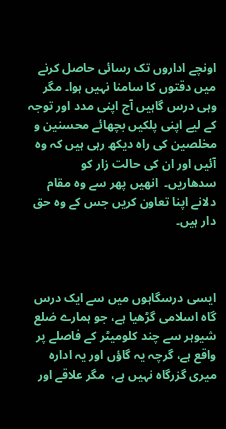اونچے اداروں تک رسائی حاصل کرنے میں دقتوں کا سامنا نہیں ہوا۔ مگر وہی درس گاہیں آج اپنی مدد اور توجہ کے لیے اپنی پلکیں بچھائے محسنین و مخلصین کی راہ دیکھ رہی ہیں کہ وہ آئیں اور ان کی حالت زار کو سدھاریں۔  انھیں پھر سے وہ مقام دلانے اپنا تعاون کریں جس کے وہ حق دار ہیں۔



ایسی درسگاہوں میں سے ایک درس گاہ اسلامی گڑھیا ہے، جو ہمارے ضلع شیوہر سے چند کلومیٹر کے فاصلے پر واقع ہے، گرچہ یہ گاؤں اور یہ ادارہ  میری گزرگاہ نہیں ہے،  مگر علاقے اور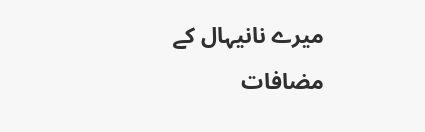میرے نانیہال کے مضافات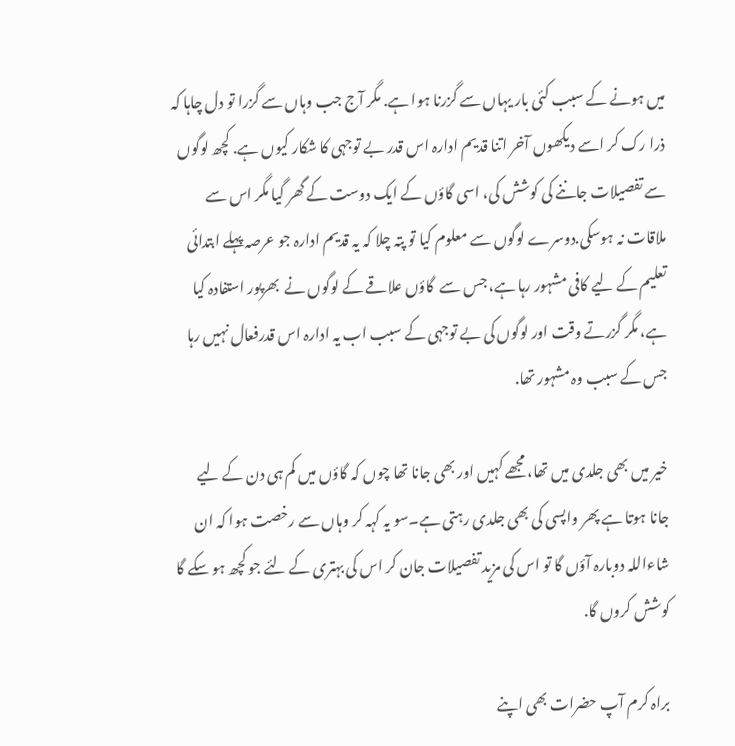میں ہونے کے سبب کئی بار یہاں سے گزرنا ہوا ہے. مگر آج جب وہاں سے گزرا تو دل چاہا کہ ذرا رک کر اسے دیکھوں آخر اتنا قدیم ادارہ اس قدر بے توجہی کا شکار کیوں ہے. کچھ لوگوں سے تفصیلات جاننے کی کوشش کی، اسی گاؤں کے ایک دوست کے گھر گیا مگر اس سے ملاقات نہ ہوسکی.دوسرے لوگوں سے معلوم کیا تو پتہ چلا کہ یہ قدیم ادارہ جو عرصہ پہلے ابتدائی تعلیم کے لیے کافی مشہور رہا ہے، جس سے  گاؤں علاقے کے لوگوں نے  بھرپور استفادہ کیا ہے، مگر گزرتے وقت اور لوگوں کی بے توجہی کے سبب اب یہ ادارہ اس قدرفعال نہیں رہا جس کے سبب وہ مشہور تھا.

خیر میں بھی جلدی میں تھا، مجھے کہیں اور بھی جانا تھا چوں کہ گاؤں میں کم ہی دن کے لیے جانا ہوتا ہے پھر واپسی کی بھی جلدی رہتی ہے۔سو یہ کہہ کر وہاں سے رخصت ہوا کہ ان شاءاللہ دوبارہ آؤں گا تو اس کی مزید تفصیلات جان کر اس کی بہتری کے لئے جو کچھ ہو سکے گا کوشش کروں گا.

براہ کرم آپ حضرات بھی اپنے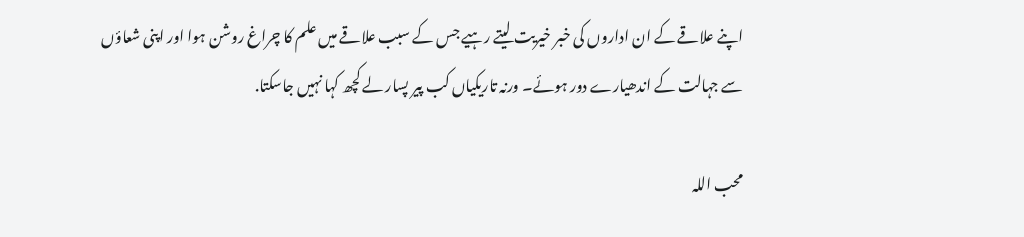اپنے علاقے کے ان اداروں کی خبر خیریت لیتے رہیے جس کے سبب علاقے میں علم کا چراغ روشن ہوا اور اپنی شعاؤں سے جہالت کے اندھیارے دور ہوئے۔ ورنہ تاریکیاں کب پیر پسار لے کچھ کہا نہیں جاسکتا.

محب اللہ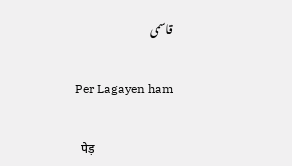قاسمی

Per Lagayen ham

  पेड़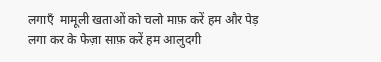लगाएँ  मामूली खताओं को चलो माफ़ करें हम और पेड़ लगा कर के फेज़ा साफ़ करें हम आलुदगी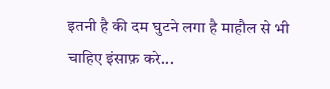इतनी है की दम घुटने लगा है माहौल से भी चाहिए इंसाफ़ करे...